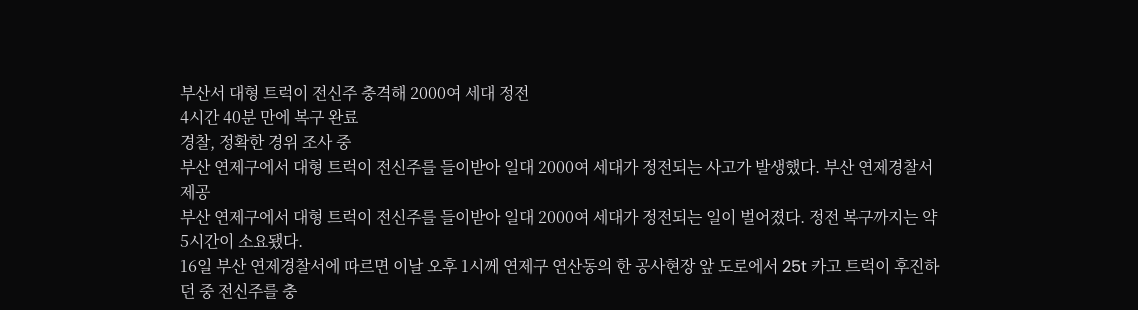부산서 대형 트럭이 전신주 충격해 2000여 세대 정전
4시간 40분 만에 복구 완료
경찰, 정확한 경위 조사 중
부산 연제구에서 대형 트럭이 전신주를 들이받아 일대 2000여 세대가 정전되는 사고가 발생했다. 부산 연제경찰서 제공
부산 연제구에서 대형 트럭이 전신주를 들이받아 일대 2000여 세대가 정전되는 일이 벌어졌다. 정전 복구까지는 약 5시간이 소요됐다.
16일 부산 연제경찰서에 따르면 이날 오후 1시께 연제구 연산동의 한 공사현장 앞 도로에서 25t 카고 트럭이 후진하던 중 전신주를 충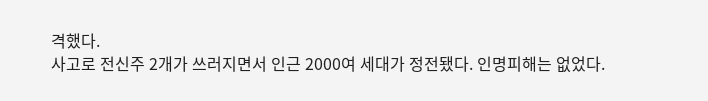격했다.
사고로 전신주 2개가 쓰러지면서 인근 2000여 세대가 정전됐다. 인명피해는 없었다.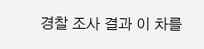경찰 조사 결과 이 차를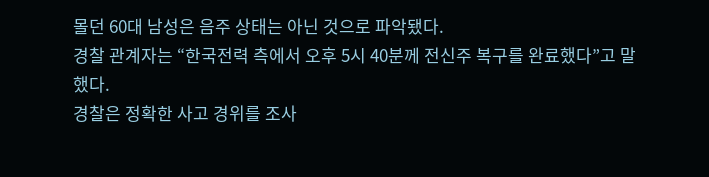몰던 60대 남성은 음주 상태는 아닌 것으로 파악됐다.
경찰 관계자는 “한국전력 측에서 오후 5시 40분께 전신주 복구를 완료했다”고 말했다.
경찰은 정확한 사고 경위를 조사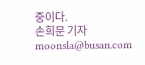중이다.
손희문 기자 moonsla@busan.com